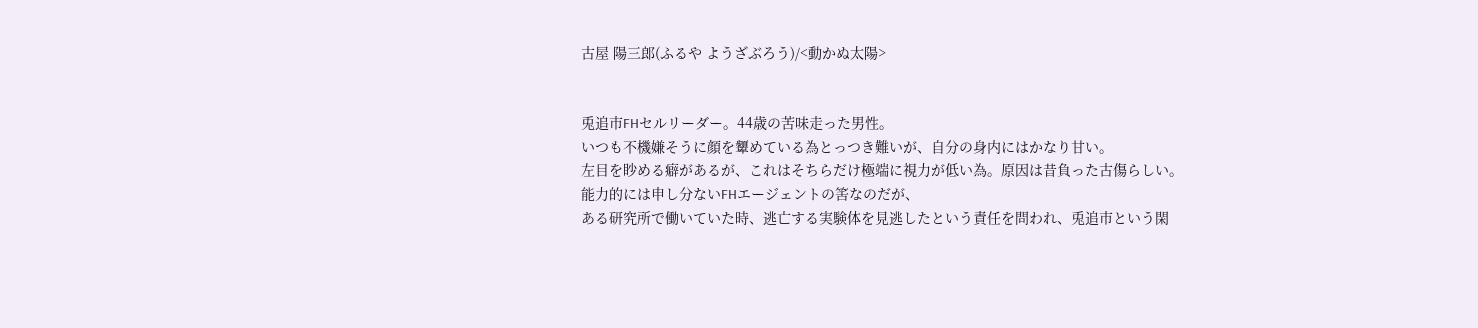古屋 陽三郎(ふるや ようざぶろう)/<動かぬ太陽>


兎追市FHセルリーダー。44歳の苦味走った男性。
いつも不機嫌そうに顔を顰めている為とっつき難いが、自分の身内にはかなり甘い。
左目を眇める癖があるが、これはそちらだけ極端に視力が低い為。原因は昔負った古傷らしい。
能力的には申し分ないFHエージェントの筈なのだが、
ある研究所で働いていた時、逃亡する実験体を見逃したという責任を問われ、兎追市という閑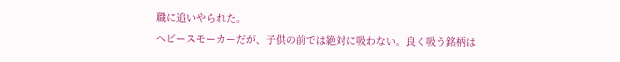職に追いやられた。
ヘビースモーカーだが、子供の前では絶対に吸わない。良く吸う銘柄は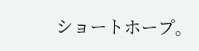ショートホープ。